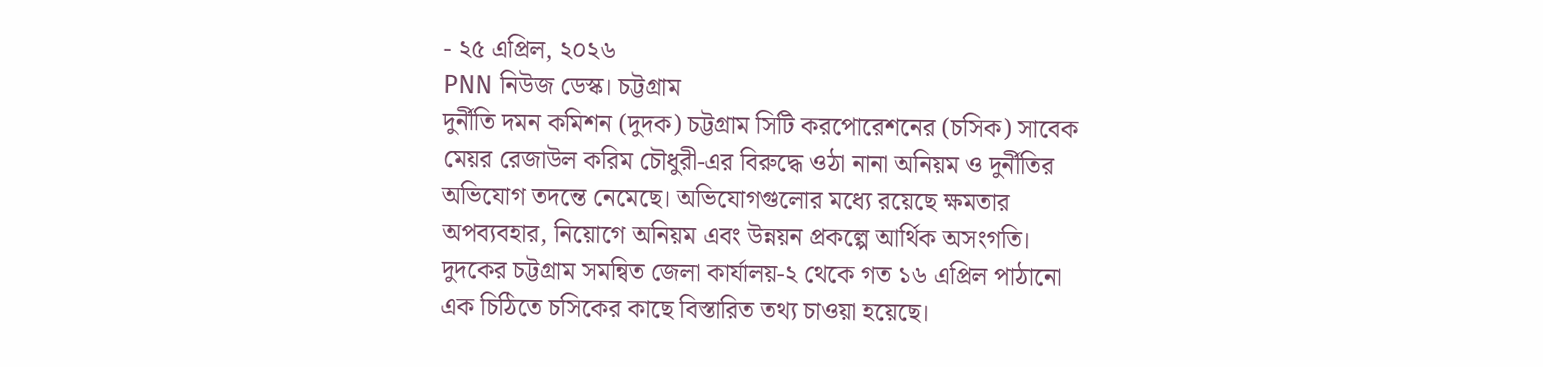- ২৫ এপ্রিল, ২০২৬
PNN নিউজ ডেস্ক। চট্টগ্রাম
দুর্নীতি দমন কমিশন (দুদক) চট্টগ্রাম সিটি করপোরেশনের (চসিক) সাবেক মেয়র রেজাউল করিম চৌধুরী-এর বিরুদ্ধে ওঠা নানা অনিয়ম ও দুর্নীতির অভিযোগ তদন্তে নেমেছে। অভিযোগগুলোর মধ্যে রয়েছে ক্ষমতার অপব্যবহার, নিয়োগে অনিয়ম এবং উন্নয়ন প্রকল্পে আর্থিক অসংগতি।
দুদকের চট্টগ্রাম সমন্বিত জেলা কার্যালয়-২ থেকে গত ১৬ এপ্রিল পাঠানো এক চিঠিতে চসিকের কাছে বিস্তারিত তথ্য চাওয়া হয়েছে।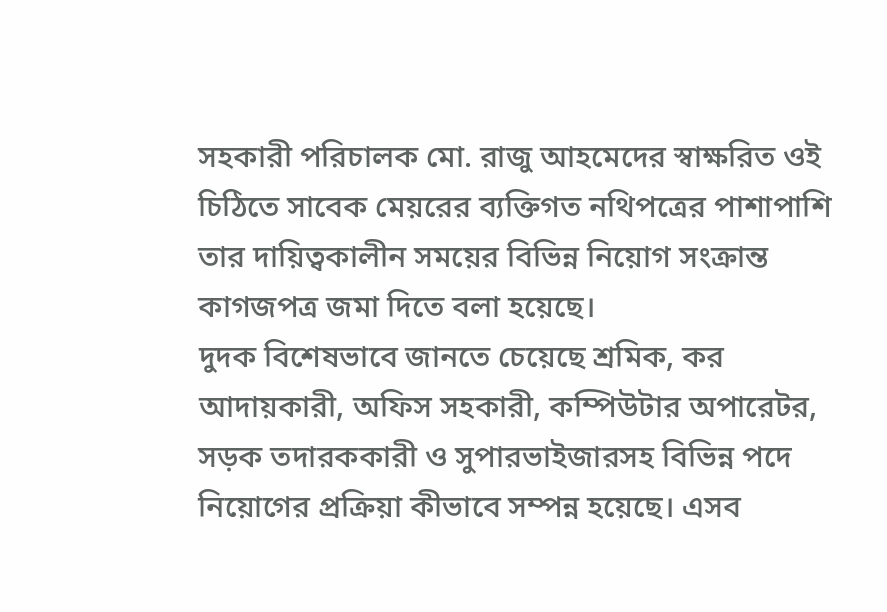সহকারী পরিচালক মো. রাজু আহমেদের স্বাক্ষরিত ওই চিঠিতে সাবেক মেয়রের ব্যক্তিগত নথিপত্রের পাশাপাশি তার দায়িত্বকালীন সময়ের বিভিন্ন নিয়োগ সংক্রান্ত কাগজপত্র জমা দিতে বলা হয়েছে।
দুদক বিশেষভাবে জানতে চেয়েছে শ্রমিক, কর আদায়কারী, অফিস সহকারী, কম্পিউটার অপারেটর, সড়ক তদারককারী ও সুপারভাইজারসহ বিভিন্ন পদে নিয়োগের প্রক্রিয়া কীভাবে সম্পন্ন হয়েছে। এসব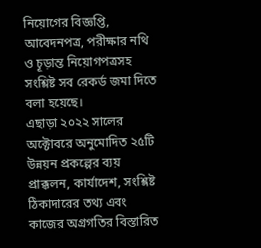নিয়োগের বিজ্ঞপ্তি, আবেদনপত্র, পরীক্ষার নথি ও চূড়ান্ত নিয়োগপত্রসহ সংশ্লিষ্ট সব রেকর্ড জমা দিতে বলা হয়েছে।
এছাড়া ২০২২ সালের অক্টোবরে অনুমোদিত ২৫টি উন্নয়ন প্রকল্পের ব্যয় প্রাক্কলন, কার্যাদেশ, সংশ্লিষ্ট ঠিকাদারের তথ্য এবং কাজের অগ্রগতির বিস্তারিত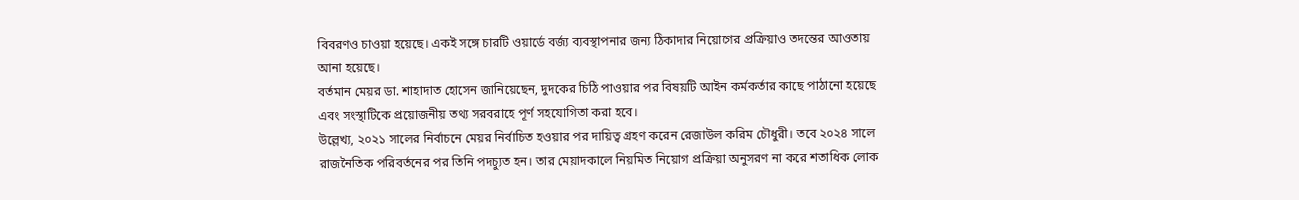বিবরণও চাওয়া হয়েছে। একই সঙ্গে চারটি ওয়ার্ডে বর্জ্য ব্যবস্থাপনার জন্য ঠিকাদার নিয়োগের প্রক্রিয়াও তদন্তের আওতায় আনা হয়েছে।
বর্তমান মেয়র ডা. শাহাদাত হোসেন জানিয়েছেন, দুদকের চিঠি পাওয়ার পর বিষয়টি আইন কর্মকর্তার কাছে পাঠানো হয়েছে এবং সংস্থাটিকে প্রয়োজনীয় তথ্য সরবরাহে পূর্ণ সহযোগিতা করা হবে।
উল্লেখ্য, ২০২১ সালের নির্বাচনে মেয়র নির্বাচিত হওয়ার পর দায়িত্ব গ্রহণ করেন রেজাউল করিম চৌধুরী। তবে ২০২৪ সালে রাজনৈতিক পরিবর্তনের পর তিনি পদচ্যুত হন। তার মেয়াদকালে নিয়মিত নিয়োগ প্রক্রিয়া অনুসরণ না করে শতাধিক লোক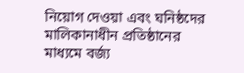নিয়োগ দেওয়া এবং ঘনিষ্ঠদের মালিকানাধীন প্রতিষ্ঠানের মাধ্যমে বর্জ্য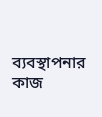ব্যবস্থাপনার কাজ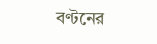বণ্টনের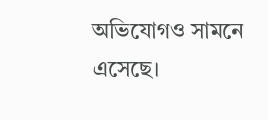অভিযোগও সামনে এসেছে।